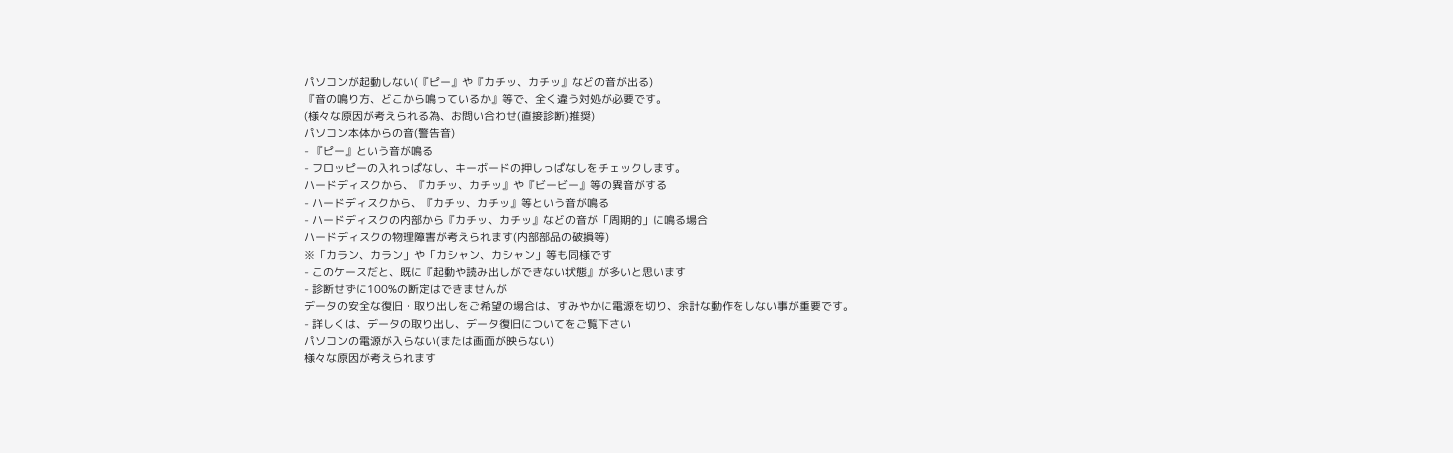パソコンが起動しない(『ピー』や『カチッ、カチッ』などの音が出る)
『音の鳴り方、どこから鳴っているか』等で、全く違う対処が必要です。
(様々な原因が考えられる為、お問い合わせ(直接診断)推奨)
パソコン本体からの音(警告音)
- 『ピー』という音が鳴る
- フロッピーの入れっぱなし、キーボードの押しっぱなしをチェックします。
ハードディスクから、『カチッ、カチッ』や『ビービー』等の異音がする
- ハードディスクから、『カチッ、カチッ』等という音が鳴る
- ハードディスクの内部から『カチッ、カチッ』などの音が「周期的」に鳴る場合
ハードディスクの物理障害が考えられます(内部部品の破損等)
※「カラン、カラン」や「カシャン、カシャン」等も同様です
- このケースだと、既に『起動や読み出しができない状態』が多いと思います
- 診断せずに100%の断定はできませんが
データの安全な復旧・取り出しをご希望の場合は、すみやかに電源を切り、余計な動作をしない事が重要です。
- 詳しくは、データの取り出し、データ復旧についてをご覧下さい
パソコンの電源が入らない(または画面が映らない)
様々な原因が考えられます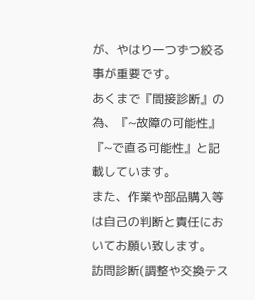が、やはり一つずつ絞る事が重要です。
あくまで『間接診断』の為、『~故障の可能性』『~で直る可能性』と記載しています。
また、作業や部品購入等は自己の判断と責任においてお願い致します。
訪問診断(調整や交換テス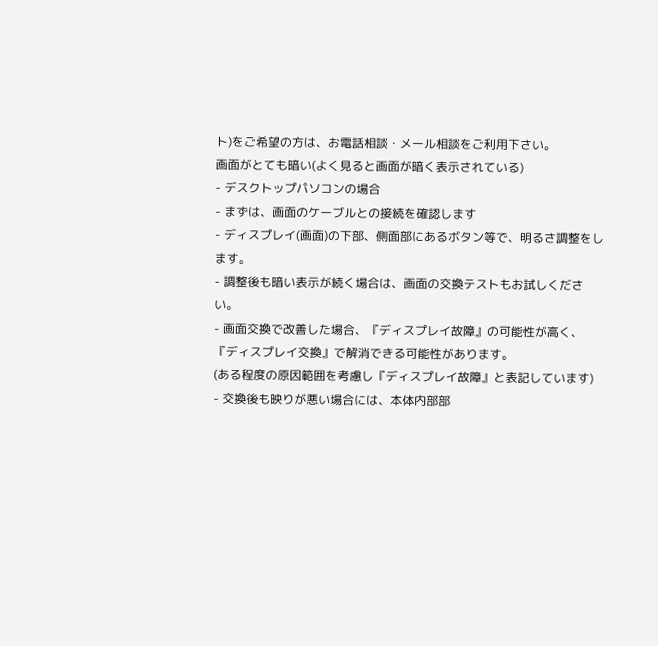ト)をご希望の方は、お電話相談・メール相談をご利用下さい。
画面がとても暗い(よく見ると画面が暗く表示されている)
- デスクトップパソコンの場合
- まずは、画面のケーブルとの接続を確認します
- ディスプレイ(画面)の下部、側面部にあるボタン等で、明るさ調整をします。
- 調整後も暗い表示が続く場合は、画面の交換テストもお試しください。
- 画面交換で改善した場合、『ディスプレイ故障』の可能性が高く、
『ディスプレイ交換』で解消できる可能性があります。
(ある程度の原因範囲を考慮し『ディスプレイ故障』と表記しています)
- 交換後も映りが悪い場合には、本体内部部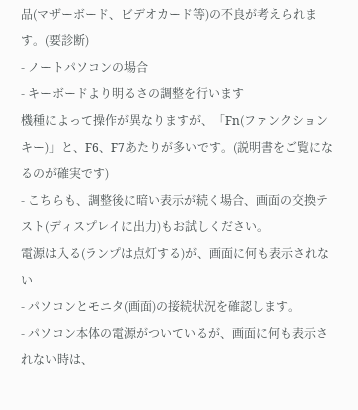品(マザーボード、ビデオカード等)の不良が考えられます。(要診断)
- ノートパソコンの場合
- キーボードより明るさの調整を行います
機種によって操作が異なりますが、「Fn(ファンクションキー)」と、F6、F7あたりが多いです。(説明書をご覧になるのが確実です)
- こちらも、調整後に暗い表示が続く場合、画面の交換テスト(ディスプレイに出力)もお試しください。
電源は入る(ランプは点灯する)が、画面に何も表示されない
- パソコンとモニタ(画面)の接続状況を確認します。
- パソコン本体の電源がついているが、画面に何も表示されない時は、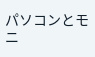パソコンとモニ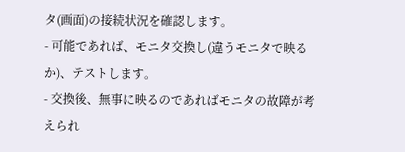タ(画面)の接続状況を確認します。
- 可能であれば、モニタ交換し(違うモニタで映るか)、テストします。
- 交換後、無事に映るのであればモニタの故障が考えられ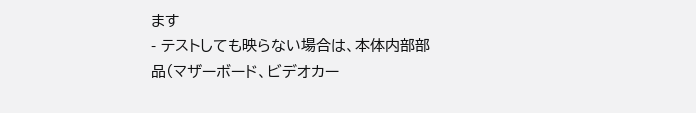ます
- テストしても映らない場合は、本体内部部品(マザーボード、ビデオカー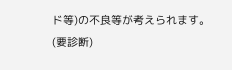ド等)の不良等が考えられます。(要診断)